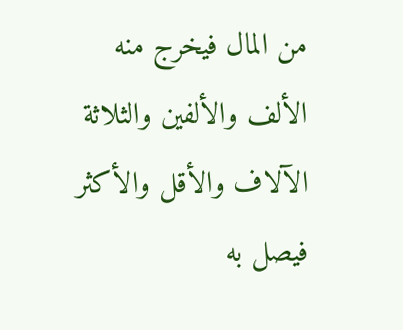من المال فيخرج منه الألف والألفين والثلاثة الآلاف والأقل والأكثر فيصل به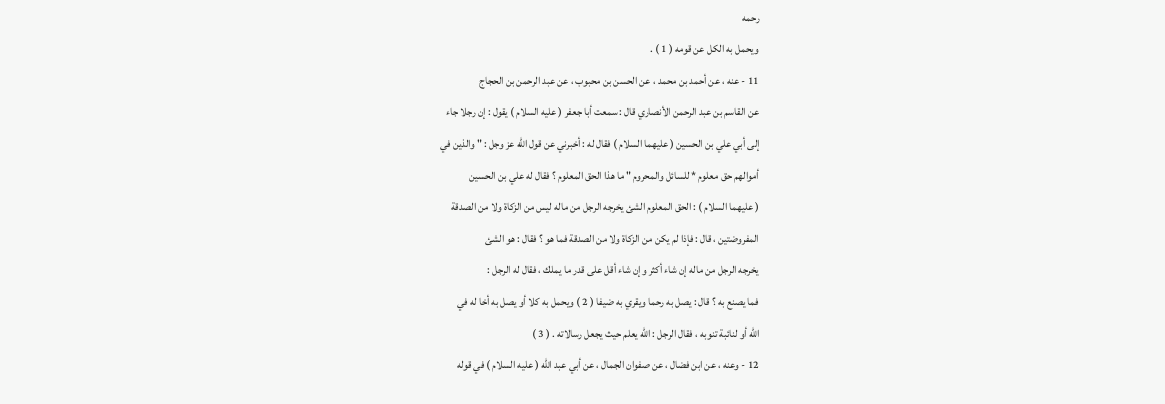رحمه
ويحمل به الكل عن قومه ( 1 ) .
11 - عنه ، عن أحمد بن محمد ، عن الحسن بن محبوب ، عن عبد الرحمن بن الحجاج
عن القاسم بن عبد الرحمن الأنصاري قال : سمعت أبا جعفر ( عليه السلام ) يقول : إن رجلا جاء
إلى أبي علي بن الحسين ( عليهما السلام ) فقال له : أخبرني عن قول الله عز وجل : " والذين في
أموالهم حق معلوم * للسائل والمحروم " ما هذا الحق المعلوم ؟ فقال له علي بن الحسين
( عليهما السلام ) : الحق المعلوم الشئ يخرجه الرجل من ماله ليس من الزكاة ولا من الصدقة
المفروضتين ، قال : فإذا لم يكن من الزكاة ولا من الصدقة فما هو ؟ فقال : هو الشئ
يخرجه الرجل من ماله إن شاء أكثر وإن شاء أقل على قدر ما يملك ، فقال له الرجل :
فما يصنع به ؟ قال : يصل به رحما ويقري به ضيفا ( 2 ) ويحمل به كلا أو يصل به أخا له في
الله أو لنائبة تنوبه ، فقال الرجل : الله يعلم حيث يجعل رسالاته . ( 3 )
12 - وعنه ، عن ابن فضال ، عن صفوان الجمال ، عن أبي عبد الله ( عليه السلام ) في قوله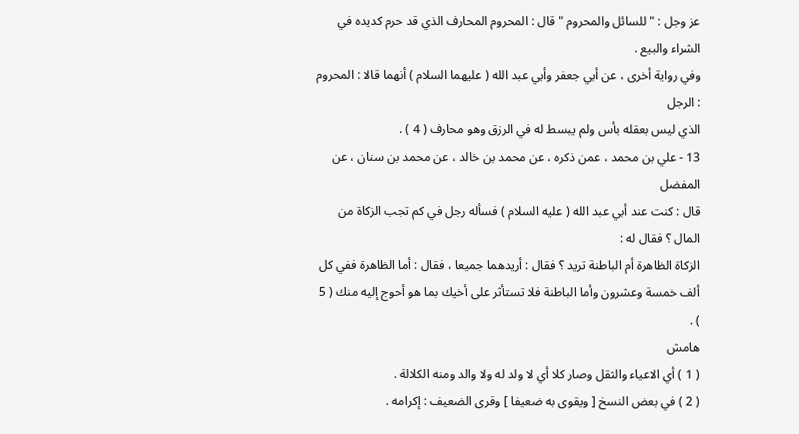عز وجل : " للسائل والمحروم " قال : المحروم المحارف الذي قد حرم كديده في
الشراء والبيع .
وفي رواية أخرى ، عن أبي جعفر وأبي عبد الله ( عليهما السلام ) أنهما قالا : المحروم : الرجل
الذي ليس بعقله بأس ولم يبسط له في الرزق وهو محارف ( 4 ) .
13 - علي بن محمد ، عمن ذكره ، عن محمد بن خالد ، عن محمد بن سنان ، عن المفضل
قال : كنت عند أبي عبد الله ( عليه السلام ) فسأله رجل في كم تجب الزكاة من المال ؟ فقال له :
الزكاة الظاهرة أم الباطنة تريد ؟ فقال : أريدهما جميعا ، فقال : أما الظاهرة ففي كل
ألف خمسة وعشرون وأما الباطنة فلا تستأثر على أخيك بما هو أحوج إليه منك ( 5 ) .
هامش
( 1 ) أي الاعياء والثقل وصار كلا أي لا ولد له ولا والد ومنه الكلالة .
( 2 ) في بعض النسخ [ ويقوى به ضعيفا ] وقرى الضعيف : إكرامه .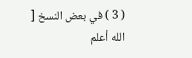( 3 ) في بعض النسخ [ الله أعلم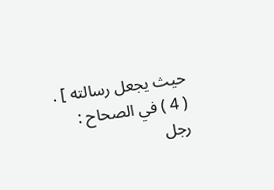حيث يجعل رسالته ] .
( 4 ) في الصحاح : رجل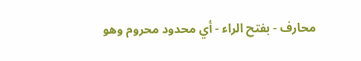محارف - بفتح الراء - أي محدود محروم وهو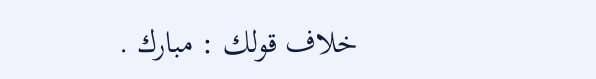خلاف قولك : مبارك .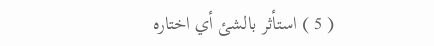( 5 ) استأثر بالشئ أي اختاره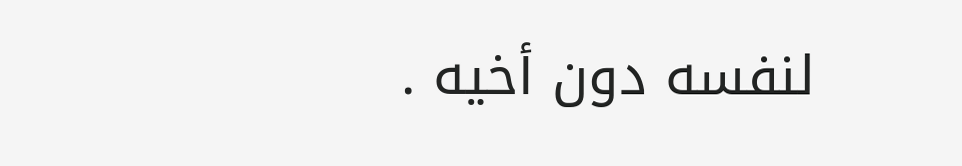لنفسه دون أخيه .